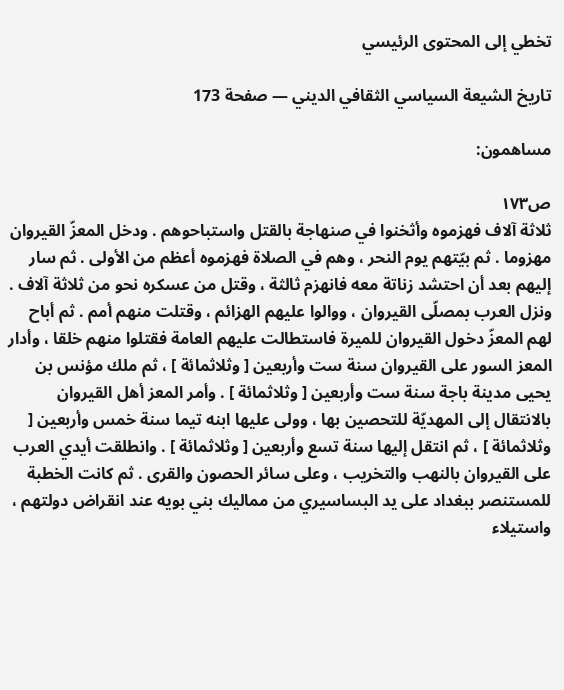تخطي إلى المحتوى الرئيسي

تاريخ الشيعة السياسي الثقافي الديني — صفحة 173

مساهمون:

ص١٧٣
ثلاثة آلاف فهزموه وأثخنوا في صنهاجة بالقتل واستباحوهم . ودخل المعزّ القيروان مهزوما . ثم بيّتهم يوم النحر ، وهم في الصلاة فهزموه أعظم من الأولى . ثم سار إليهم بعد أن احتشد زناتة معه فانهزم ثالثة ، وقتل من عسكره نحو من ثلاثة آلاف . ونزل العرب بمصلّى القيروان ، ووالوا عليهم الهزائم ، وقتلت منهم أمم . ثم أباح لهم المعزّ دخول القيروان للميرة فاستطالت عليهم العامة فقتلوا منهم خلقا ، وأدار المعز السور على القيروان سنة ست وأربعين [ وثلاثمائة ] ، ثم ملك مؤنس بن يحيى مدينة باجة سنة ست وأربعين [ وثلاثمائة ] . وأمر المعز أهل القيروان بالانتقال إلى المهديّة للتحصين بها ، وولى عليها ابنه تيما سنة خمس وأربعين [ وثلاثمائة ] ، ثم انتقل إليها سنة تسع وأربعين [ وثلاثمائة ] . وانطلقت أيدي العرب على القيروان بالنهب والتخريب ، وعلى سائر الحصون والقرى . ثم كانت الخطبة للمستنصر ببغداد على يد البساسيري من مماليك بني بويه عند انقراض دولتهم ، واستيلاء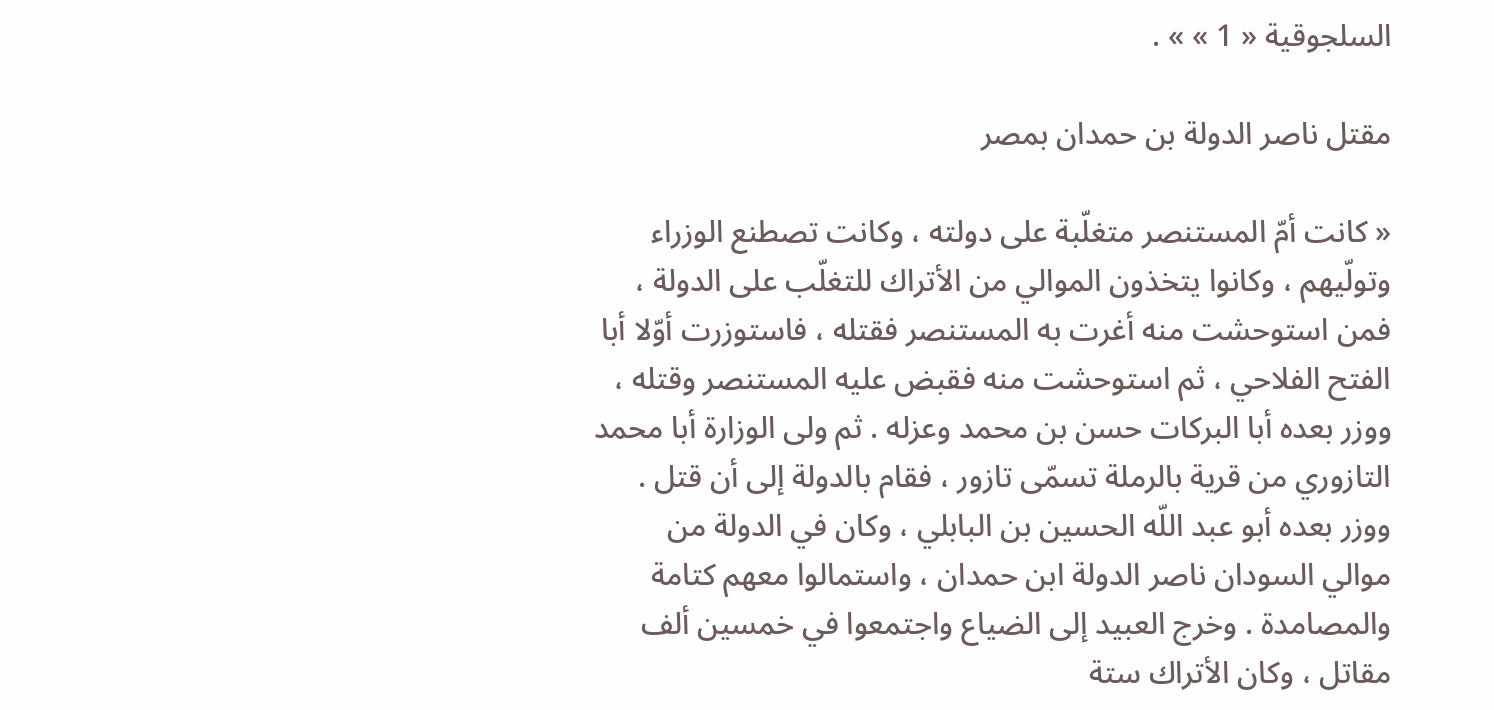السلجوقية « 1 » » .

مقتل ناصر الدولة بن حمدان بمصر

« كانت أمّ المستنصر متغلّبة على دولته ، وكانت تصطنع الوزراء وتولّيهم ، وكانوا يتخذون الموالي من الأتراك للتغلّب على الدولة ، فمن استوحشت منه أغرت به المستنصر فقتله ، فاستوزرت أوّلا أبا الفتح الفلاحي ، ثم استوحشت منه فقبض عليه المستنصر وقتله ، ووزر بعده أبا البركات حسن بن محمد وعزله . ثم ولى الوزارة أبا محمد التازوري من قرية بالرملة تسمّى تازور ، فقام بالدولة إلى أن قتل . ووزر بعده أبو عبد اللّه الحسين بن البابلي ، وكان في الدولة من موالي السودان ناصر الدولة ابن حمدان ، واستمالوا معهم كتامة والمصامدة . وخرج العبيد إلى الضياع واجتمعوا في خمسين ألف مقاتل ، وكان الأتراك ستة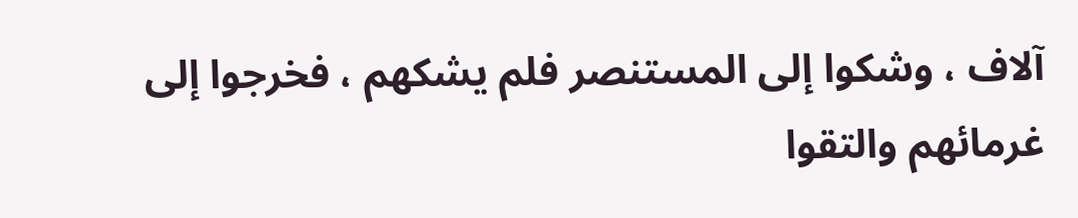آلاف ، وشكوا إلى المستنصر فلم يشكهم ، فخرجوا إلى غرمائهم والتقوا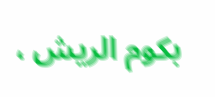بكوم الريش ،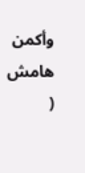وأكمن
هامش
(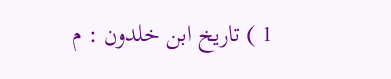1 ) تاريخ ابن خلدون : م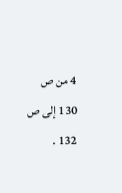4 من ص 130 إلى ص 132 .